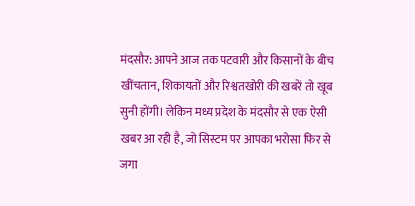मंदसौर: आपने आज तक पटवारी और किसानों के बीच खींचतान, शिकायतों और रिश्वतखोरी की खबरें तो खूब सुनी होंगी। लेकिन मध्य प्रदेश के मंदसौर से एक ऐसी खबर आ रही है, जो सिस्टम पर आपका भरोसा फिर से जगा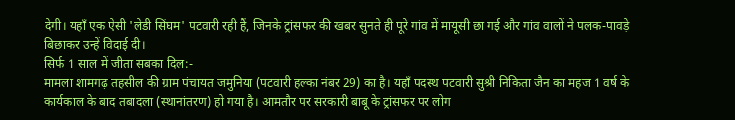देगी। यहाँ एक ऐसी 'लेडी सिंघम' पटवारी रही हैं, जिनके ट्रांसफर की खबर सुनते ही पूरे गांव में मायूसी छा गई और गांव वालों ने पलक-पावड़े बिछाकर उन्हें विदाई दी।
सिर्फ 1 साल में जीता सबका दिल:-
मामला शामगढ़ तहसील की ग्राम पंचायत जमुनिया (पटवारी हल्का नंबर 29) का है। यहाँ पदस्थ पटवारी सुश्री निकिता जैन का महज 1 वर्ष के कार्यकाल के बाद तबादला (स्थानांतरण) हो गया है। आमतौर पर सरकारी बाबू के ट्रांसफर पर लोग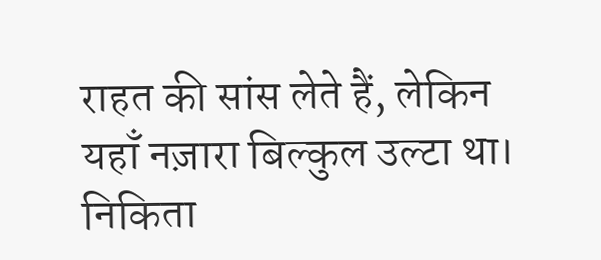राहत की सांस लेते हैं, लेकिन यहाँ नज़ारा बिल्कुल उल्टा था। निकिता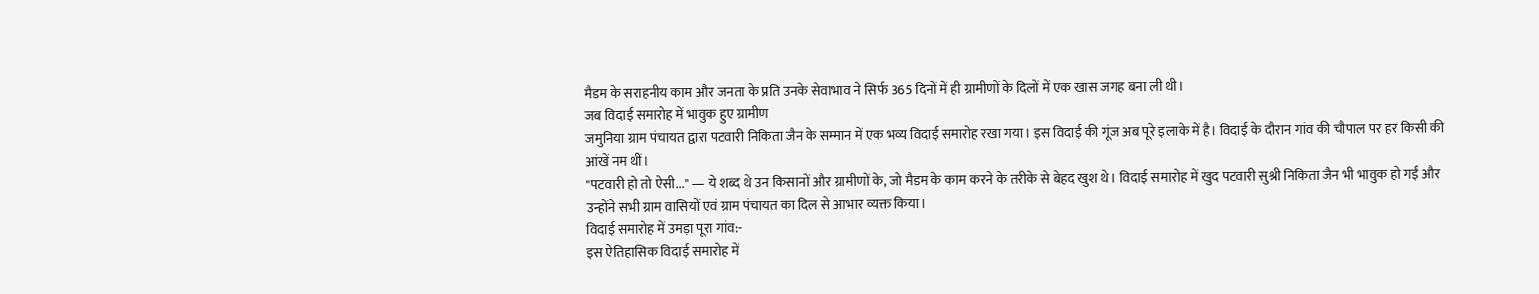मैडम के सराहनीय काम और जनता के प्रति उनके सेवाभाव ने सिर्फ 365 दिनों में ही ग्रामीणों के दिलों में एक खास जगह बना ली थी।
जब विदाई समारोह में भावुक हुए ग्रामीण
जमुनिया ग्राम पंचायत द्वारा पटवारी निकिता जैन के सम्मान में एक भव्य विदाई समारोह रखा गया। इस विदाई की गूंज अब पूरे इलाके में है। विदाई के दौरान गांव की चौपाल पर हर किसी की आंखें नम थीं।
"पटवारी हो तो ऐसी..." — ये शब्द थे उन किसानों और ग्रामीणों के, जो मैडम के काम करने के तरीके से बेहद खुश थे। विदाई समारोह में खुद पटवारी सुश्री निकिता जैन भी भावुक हो गईं और उन्होंने सभी ग्राम वासियों एवं ग्राम पंचायत का दिल से आभार व्यक्त किया।
विदाई समारोह में उमड़ा पूरा गांव:-
इस ऐतिहासिक विदाई समारोह में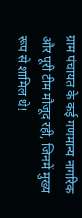ग्राम पंचायत के कई गणमान्य नागरिक और पूरी टीम मौजूद रही, जिनमें मुख्य रूप से शामिल थे!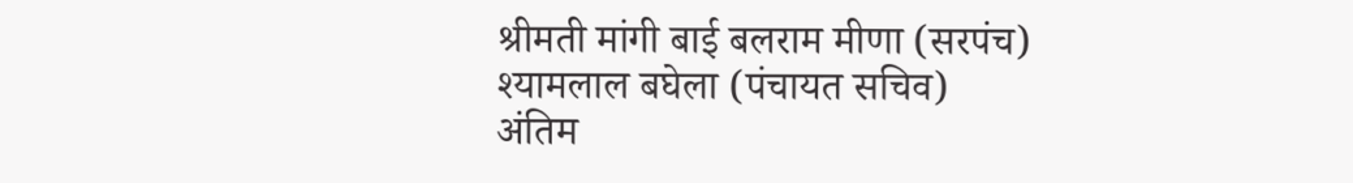श्रीमती मांगी बाई बलराम मीणा (सरपंच)
श्यामलाल बघेला (पंचायत सचिव)
अंतिम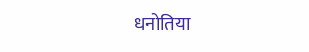धनोतिया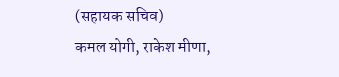(सहायक सचिव)
कमल योगी, राकेश मीणा,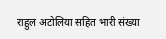राहुल अटोलिया सहित भारी संख्या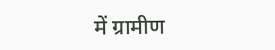में ग्रामीण